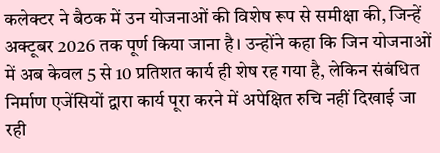कलेक्टर ने बैठक में उन योजनाओं की विशेष रूप से समीक्षा की, जिन्हें अक्टूबर 2026 तक पूर्ण किया जाना है। उन्होंने कहा कि जिन योजनाओं में अब केवल 5 से 10 प्रतिशत कार्य ही शेष रह गया है, लेकिन संबंधित निर्माण एजेंसियों द्वारा कार्य पूरा करने में अपेक्षित रुचि नहीं दिखाई जा रही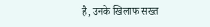है, उनके खिलाफ सख्त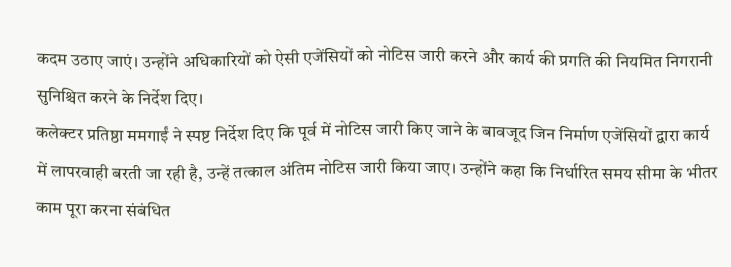कदम उठाए जाएं। उन्होंने अधिकारियों को ऐसी एजेंसियों को नोटिस जारी करने और कार्य की प्रगति की नियमित निगरानी सुनिश्चित करने के निर्देश दिए।
कलेक्टर प्रतिष्ठा ममगाईं ने स्पष्ट निर्देश दिए कि पूर्व में नोटिस जारी किए जाने के बावजूद जिन निर्माण एजेंसियों द्वारा कार्य में लापरवाही बरती जा रही है, उन्हें तत्काल अंतिम नोटिस जारी किया जाए। उन्होंने कहा कि निर्धारित समय सीमा के भीतर काम पूरा करना संबंधित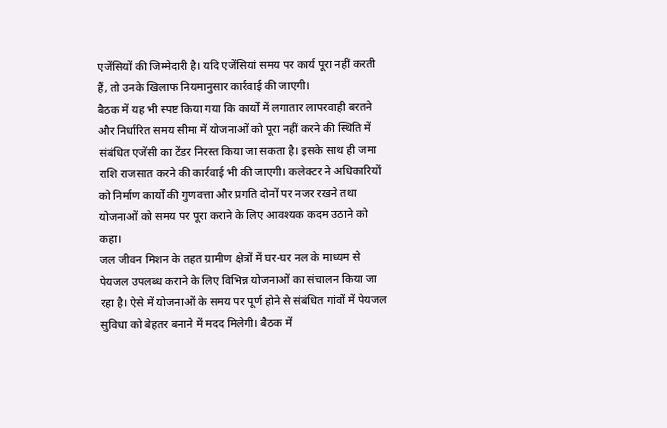एजेंसियों की जिम्मेदारी है। यदि एजेंसियां समय पर कार्य पूरा नहीं करती हैं, तो उनके खिलाफ नियमानुसार कार्रवाई की जाएगी।
बैठक में यह भी स्पष्ट किया गया कि कार्यों में लगातार लापरवाही बरतने और निर्धारित समय सीमा में योजनाओं को पूरा नहीं करने की स्थिति में संबंधित एजेंसी का टेंडर निरस्त किया जा सकता है। इसके साथ ही जमा राशि राजसात करने की कार्रवाई भी की जाएगी। कलेक्टर ने अधिकारियों को निर्माण कार्यों की गुणवत्ता और प्रगति दोनों पर नजर रखने तथा योजनाओं को समय पर पूरा कराने के लिए आवश्यक कदम उठाने को कहा।
जल जीवन मिशन के तहत ग्रामीण क्षेत्रों में घर-घर नल के माध्यम से पेयजल उपलब्ध कराने के लिए विभिन्न योजनाओं का संचालन किया जा रहा है। ऐसे में योजनाओं के समय पर पूर्ण होने से संबंधित गांवों में पेयजल सुविधा को बेहतर बनाने में मदद मिलेगी। बैठक में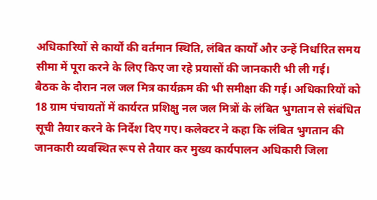अधिकारियों से कार्यों की वर्तमान स्थिति, लंबित कार्यों और उन्हें निर्धारित समय सीमा में पूरा करने के लिए किए जा रहे प्रयासों की जानकारी भी ली गई।
बैठक के दौरान नल जल मित्र कार्यक्रम की भी समीक्षा की गई। अधिकारियों को 18 ग्राम पंचायतों में कार्यरत प्रशिक्षु नल जल मित्रों के लंबित भुगतान से संबंधित सूची तैयार करने के निर्देश दिए गए। कलेक्टर ने कहा कि लंबित भुगतान की जानकारी व्यवस्थित रूप से तैयार कर मुख्य कार्यपालन अधिकारी जिला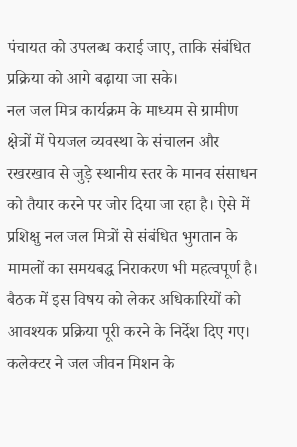पंचायत को उपलब्ध कराई जाए, ताकि संबंधित प्रक्रिया को आगे बढ़ाया जा सके।
नल जल मित्र कार्यक्रम के माध्यम से ग्रामीण क्षेत्रों में पेयजल व्यवस्था के संचालन और रखरखाव से जुड़े स्थानीय स्तर के मानव संसाधन को तैयार करने पर जोर दिया जा रहा है। ऐसे में प्रशिक्षु नल जल मित्रों से संबंधित भुगतान के मामलों का समयबद्ध निराकरण भी महत्वपूर्ण है। बैठक में इस विषय को लेकर अधिकारियों को आवश्यक प्रक्रिया पूरी करने के निर्देश दिए गए।
कलेक्टर ने जल जीवन मिशन के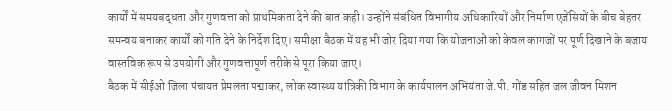कार्यों में समयबद्धता और गुणवत्ता को प्राथमिकता देने की बात कही। उन्होंने संबंधित विभागीय अधिकारियों और निर्माण एजेंसियों के बीच बेहतर समन्वय बनाकर कार्यों को गति देने के निर्देश दिए। समीक्षा बैठक में यह भी जोर दिया गया कि योजनाओं को केवल कागजों पर पूर्ण दिखाने के बजाय वास्तविक रूप से उपयोगी और गुणवत्तापूर्ण तरीके से पूरा किया जाए।
बैठक में सीईओ जिला पंचायत प्रेमलता पद्माकर, लोक स्वास्थ्य यांत्रिकी विभाग के कार्यपालन अभियंता जे.पी. गोंड सहित जल जीवन मिशन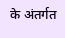के अंतर्गत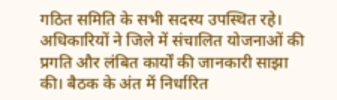गठित समिति के सभी सदस्य उपस्थित रहे। अधिकारियों ने जिले में संचालित योजनाओं की प्रगति और लंबित कार्यों की जानकारी साझा की। बैठक के अंत में निर्धारित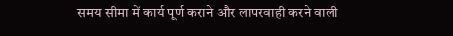समय सीमा में कार्य पूर्ण कराने और लापरवाही करने वाली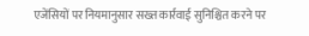एजेंसियों पर नियमानुसार सख्त कार्रवाई सुनिश्चित करने पर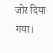जोर दिया गया।